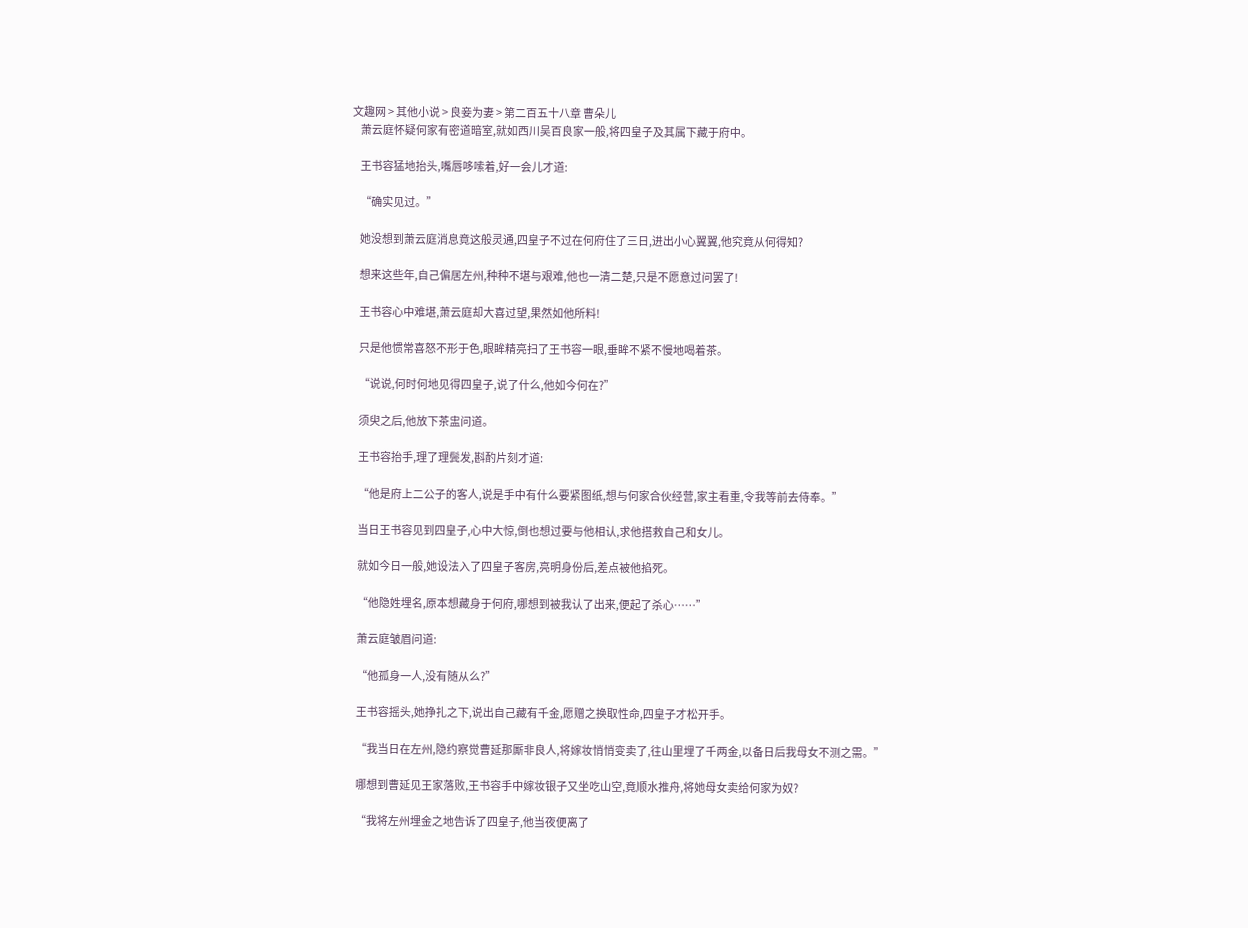文趣网 > 其他小说 > 良妾为妻 > 第二百五十八章 曹朵儿
    萧云庭怀疑何家有密道暗室,就如西川吴百良家一般,将四皇子及其属下藏于府中。

    王书容猛地抬头,嘴唇哆嗦着,好一会儿才道:

    “确实见过。”

    她没想到萧云庭消息竟这般灵通,四皇子不过在何府住了三日,进出小心翼翼,他究竟从何得知?

    想来这些年,自己偏居左州,种种不堪与艰难,他也一清二楚,只是不愿意过问罢了!

    王书容心中难堪,萧云庭却大喜过望,果然如他所料!

    只是他惯常喜怒不形于色,眼眸精亮扫了王书容一眼,垂眸不紧不慢地喝着茶。

    “说说,何时何地见得四皇子,说了什么,他如今何在?”

    须臾之后,他放下茶盅问道。

    王书容抬手,理了理鬓发,斟酌片刻才道:

    “他是府上二公子的客人,说是手中有什么要紧图纸,想与何家合伙经营,家主看重,令我等前去侍奉。”

    当日王书容见到四皇子,心中大惊,倒也想过要与他相认,求他搭救自己和女儿。

    就如今日一般,她设法入了四皇子客房,亮明身份后,差点被他掐死。

    “他隐姓埋名,原本想藏身于何府,哪想到被我认了出来,便起了杀心……”

    萧云庭皱眉问道:

    “他孤身一人,没有随从么?”

    王书容摇头,她挣扎之下,说出自己藏有千金,愿赠之换取性命,四皇子才松开手。

    “我当日在左州,隐约察觉曹延那厮非良人,将嫁妆悄悄变卖了,往山里埋了千两金,以备日后我母女不测之需。”

    哪想到曹延见王家落败,王书容手中嫁妆银子又坐吃山空,竟顺水推舟,将她母女卖给何家为奴?

    “我将左州埋金之地告诉了四皇子,他当夜便离了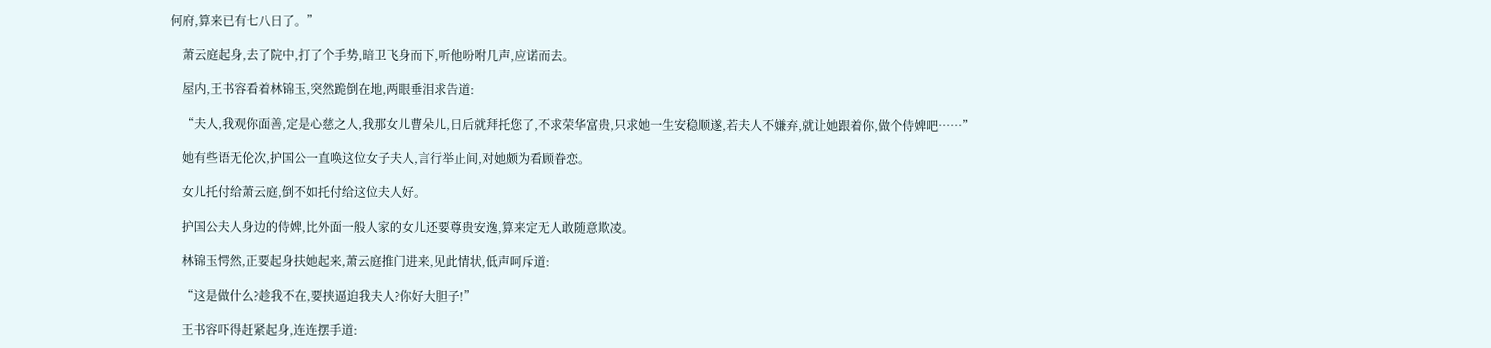何府,算来已有七八日了。”

    萧云庭起身,去了院中,打了个手势,暗卫飞身而下,听他吩咐几声,应诺而去。

    屋内,王书容看着林锦玉,突然跪倒在地,两眼垂泪求告道:

    “夫人,我观你面善,定是心慈之人,我那女儿曹朵儿,日后就拜托您了,不求荣华富贵,只求她一生安稳顺遂,若夫人不嫌弃,就让她跟着你,做个侍婢吧……”

    她有些语无伦次,护国公一直唤这位女子夫人,言行举止间,对她颇为看顾眷恋。

    女儿托付给萧云庭,倒不如托付给这位夫人好。

    护国公夫人身边的侍婢,比外面一般人家的女儿还要尊贵安逸,算来定无人敢随意欺凌。

    林锦玉愕然,正要起身扶她起来,萧云庭推门进来,见此情状,低声呵斥道:

    “这是做什么?趁我不在,要挟逼迫我夫人?你好大胆子!”

    王书容吓得赶紧起身,连连摆手道: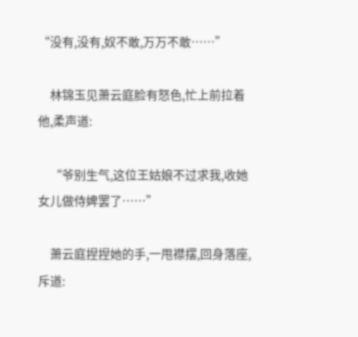“没有,没有,奴不敢,万万不敢……”

    林锦玉见萧云庭脸有怒色,忙上前拉着他,柔声道:

    “爷别生气,这位王姑娘不过求我,收她女儿做侍婢罢了……”

    萧云庭捏捏她的手,一甩襟摆,回身落座,斥道: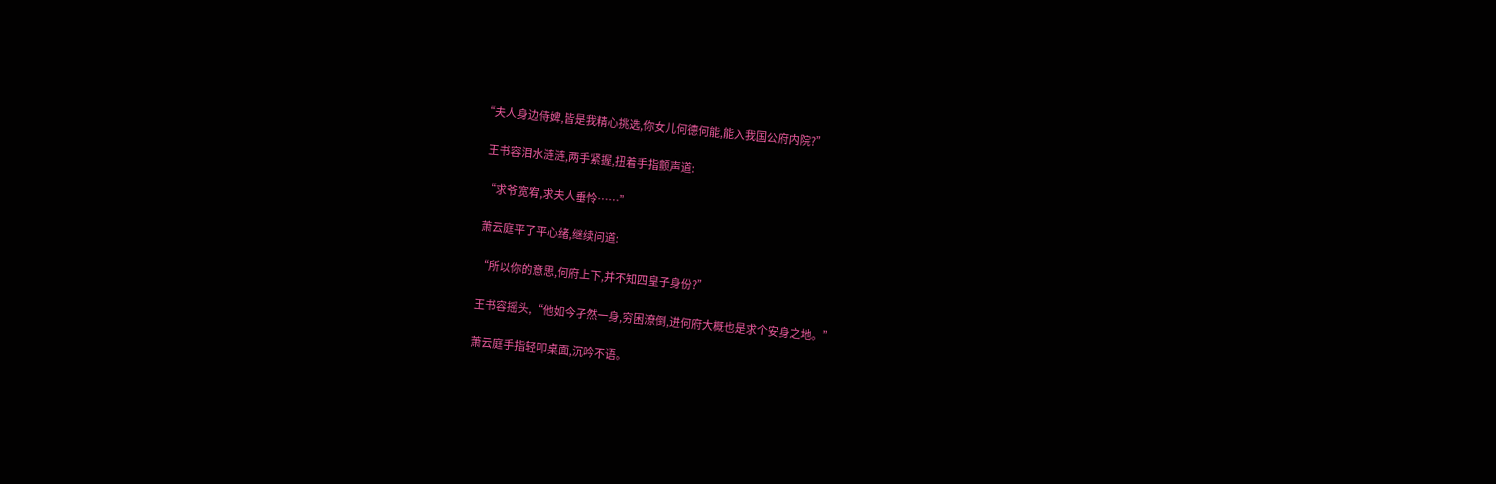“夫人身边侍婢,皆是我精心挑选,你女儿何德何能,能入我国公府内院?”

    王书容泪水涟涟,两手紧握,扭着手指颤声道:

    “求爷宽宥,求夫人垂怜……”

    萧云庭平了平心绪,继续问道:

    “所以你的意思,何府上下,并不知四皇子身份?”

    王书容摇头,“他如今孑然一身,穷困潦倒,进何府大概也是求个安身之地。”

    萧云庭手指轻叩桌面,沉吟不语。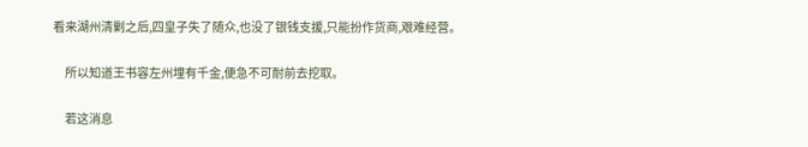看来湖州清剿之后,四皇子失了随众,也没了银钱支援,只能扮作货商,艰难经营。

    所以知道王书容左州埋有千金,便急不可耐前去挖取。

    若这消息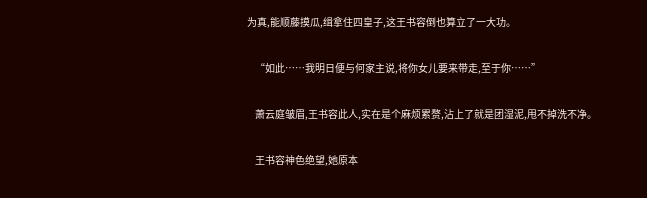为真,能顺藤摸瓜,缉拿住四皇子,这王书容倒也算立了一大功。

    “如此……我明日便与何家主说,将你女儿要来带走,至于你……”

    萧云庭皱眉,王书容此人,实在是个麻烦累赘,沾上了就是团湿泥,甩不掉洗不净。

    王书容神色绝望,她原本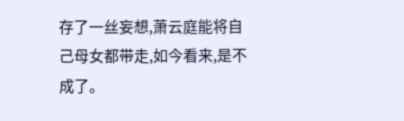存了一丝妄想,萧云庭能将自己母女都带走,如今看来,是不成了。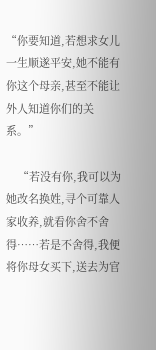“你要知道,若想求女儿一生顺遂平安,她不能有你这个母亲,甚至不能让外人知道你们的关系。”

    “若没有你,我可以为她改名换姓,寻个可靠人家收养,就看你舍不舍得……若是不舍得,我便将你母女买下,送去为官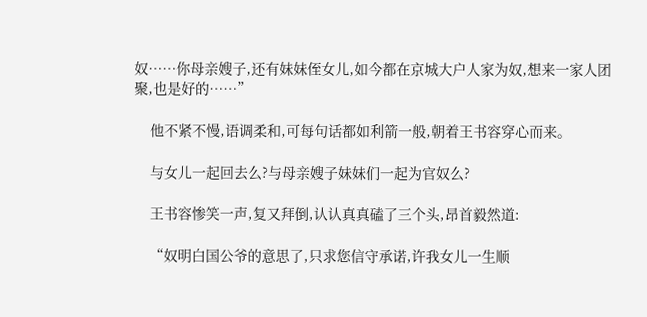奴……你母亲嫂子,还有妹妹侄女儿,如今都在京城大户人家为奴,想来一家人团聚,也是好的……”

    他不紧不慢,语调柔和,可每句话都如利箭一般,朝着王书容穿心而来。

    与女儿一起回去么?与母亲嫂子妹妹们一起为官奴么?

    王书容惨笑一声,复又拜倒,认认真真磕了三个头,昂首毅然道:

    “奴明白国公爷的意思了,只求您信守承诺,许我女儿一生顺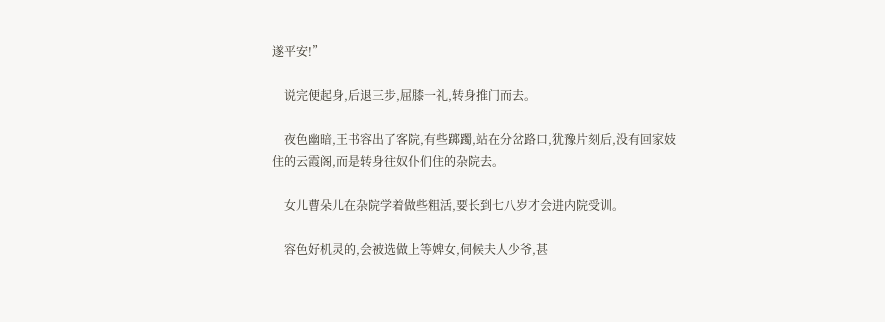遂平安!”

    说完便起身,后退三步,屈膝一礼,转身推门而去。

    夜色幽暗,王书容出了客院,有些踯躅,站在分岔路口,犹豫片刻后,没有回家妓住的云霞阁,而是转身往奴仆们住的杂院去。

    女儿曹朵儿在杂院学着做些粗活,要长到七八岁才会进内院受训。

    容色好机灵的,会被选做上等婢女,伺候夫人少爷,甚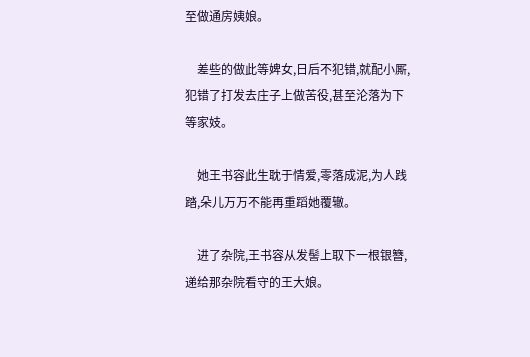至做通房姨娘。

    差些的做此等婢女,日后不犯错,就配小厮,犯错了打发去庄子上做苦役,甚至沦落为下等家妓。

    她王书容此生耽于情爱,零落成泥,为人践踏,朵儿万万不能再重蹈她覆辙。

    进了杂院,王书容从发髻上取下一根银簪,递给那杂院看守的王大娘。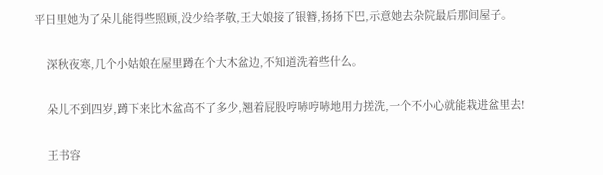平日里她为了朵儿能得些照顾,没少给孝敬,王大娘接了银簪,扬扬下巴,示意她去杂院最后那间屋子。

    深秋夜寒,几个小姑娘在屋里蹲在个大木盆边,不知道洗着些什么。

    朵儿不到四岁,蹲下来比木盆高不了多少,翘着屁股哼哧哼哧地用力搓洗,一个不小心就能栽进盆里去!

    王书容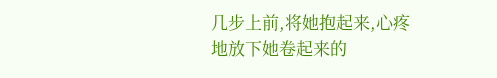几步上前,将她抱起来,心疼地放下她卷起来的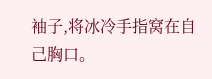袖子,将冰冷手指窝在自己胸口。